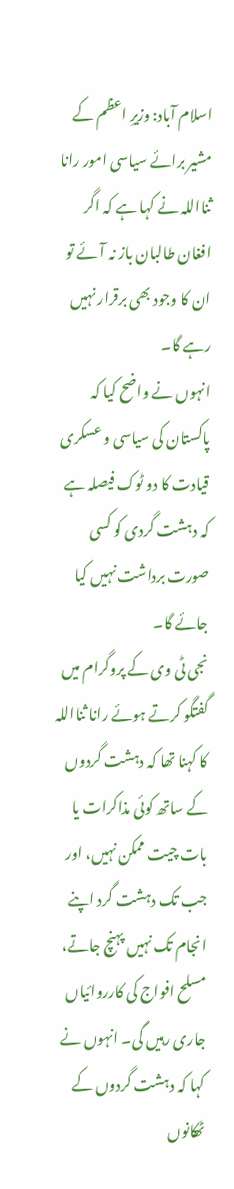اسلام آباد: وزیرِ اعظم کے مشیر برائے سیاسی امور رانا ثنااللہ نے کہا ہے کہ اگر افغان طالبان باز نہ آئے تو ان کا وجود بھی برقرار نہیں رہے گا۔
انہوں نے واضح کیا کہ پاکستان کی سیاسی و عسکری قیادت کا دو ٹوک فیصلہ ہے کہ دہشت گردی کو کسی صورت برداشت نہیں کیا جائے گا۔
نجی ٹی وی کے پروگرام میں گفتگو کرتے ہوئے رانا ثنااللہ کا کہنا تھا کہ دہشت گردوں کے ساتھ کوئی مذاکرات یا بات چیت ممکن نہیں، اور جب تک دہشت گرد اپنے انجام تک نہیں پہنچ جاتے، مسلح افواج کی کارروائیاں جاری رہیں گی۔ انہوں نے کہا کہ دہشت گردوں کے ٹھکانوں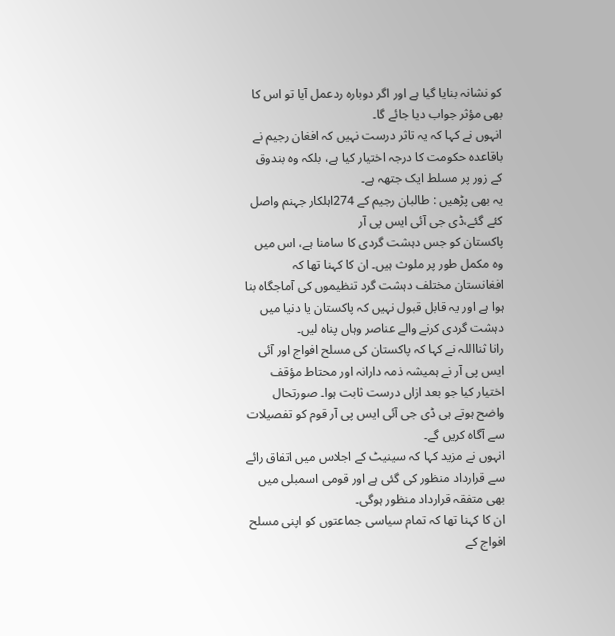کو نشانہ بنایا گیا ہے اور اگر دوبارہ ردعمل آیا تو اس کا بھی مؤثر جواب دیا جائے گا۔
انہوں نے کہا کہ یہ تاثر درست نہیں کہ افغان رجیم نے باقاعدہ حکومت کا درجہ اختیار کیا ہے، بلکہ وہ بندوق کے زور پر مسلط ایک جتھہ ہے۔
یہ بھی پڑھیں : طالبان رجیم کے 274اہلکار جہنم واصل کئے گئے،ڈی جی آئی ایس پی آر
پاکستان کو جس دہشت گردی کا سامنا ہے، اس میں وہ مکمل طور پر ملوث ہیں۔ ان کا کہنا تھا کہ افغانستان مختلف دہشت گرد تنظیموں کی آماجگاہ بنا ہوا ہے اور یہ قابل قبول نہیں کہ پاکستان یا دنیا میں دہشت گردی کرنے والے عناصر وہاں پناہ لیں۔
رانا ثنااللہ نے کہا کہ پاکستان کی مسلح افواج اور آئی ایس پی آر نے ہمیشہ ذمہ دارانہ اور محتاط مؤقف اختیار کیا جو بعد ازاں درست ثابت ہوا۔ صورتحال واضح ہوتے ہی ڈی جی آئی ایس پی آر قوم کو تفصیلات سے آگاہ کریں گے۔
انہوں نے مزید کہا کہ سینیٹ کے اجلاس میں اتفاق رائے سے قرارداد منظور کی گئی ہے اور قومی اسمبلی میں بھی متفقہ قرارداد منظور ہوگی۔
ان کا کہنا تھا کہ تمام سیاسی جماعتوں کو اپنی مسلح افواج کے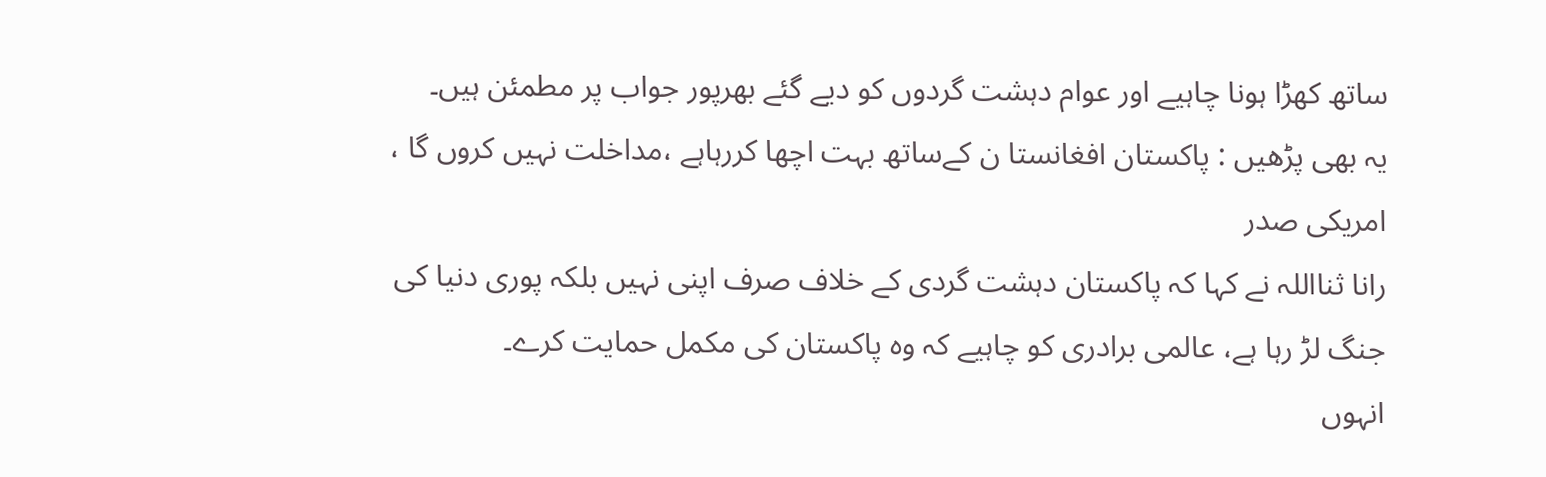ساتھ کھڑا ہونا چاہیے اور عوام دہشت گردوں کو دیے گئے بھرپور جواب پر مطمئن ہیں۔
یہ بھی پڑھیں : پاکستان افغانستا ن کےساتھ بہت اچھا کررہاہے ،مداخلت نہیں کروں گا ، امریکی صدر
رانا ثنااللہ نے کہا کہ پاکستان دہشت گردی کے خلاف صرف اپنی نہیں بلکہ پوری دنیا کی جنگ لڑ رہا ہے، عالمی برادری کو چاہیے کہ وہ پاکستان کی مکمل حمایت کرے۔
انہوں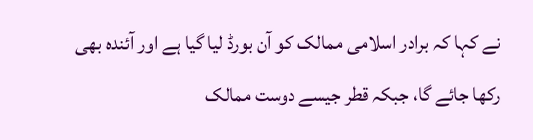نے کہا کہ برادر اسلامی ممالک کو آن بورڈ لیا گیا ہے اور آئندہ بھی رکھا جائے گا، جبکہ قطر جیسے دوست ممالک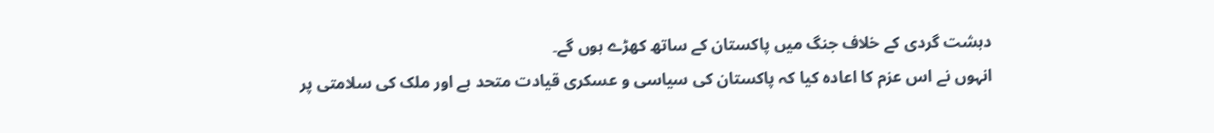دہشت گردی کے خلاف جنگ میں پاکستان کے ساتھ کھڑے ہوں گے۔
انہوں نے اس عزم کا اعادہ کیا کہ پاکستان کی سیاسی و عسکری قیادت متحد ہے اور ملک کی سلامتی پر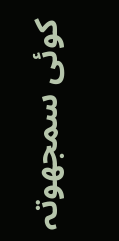کوئی سمجھوتہ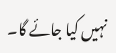نہیں کیا جائے گا۔